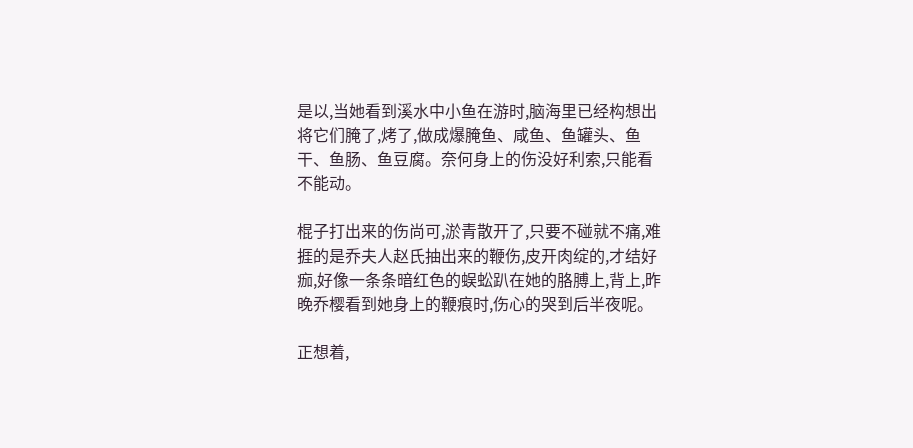是以,当她看到溪水中小鱼在游时,脑海里已经构想出将它们腌了,烤了,做成爆腌鱼、咸鱼、鱼罐头、鱼干、鱼肠、鱼豆腐。奈何身上的伤没好利索,只能看不能动。

棍子打出来的伤尚可,淤青散开了,只要不碰就不痛,难捱的是乔夫人赵氏抽出来的鞭伤,皮开肉绽的,才结好痂,好像一条条暗红色的蜈蚣趴在她的胳膊上,背上,昨晚乔樱看到她身上的鞭痕时,伤心的哭到后半夜呢。

正想着,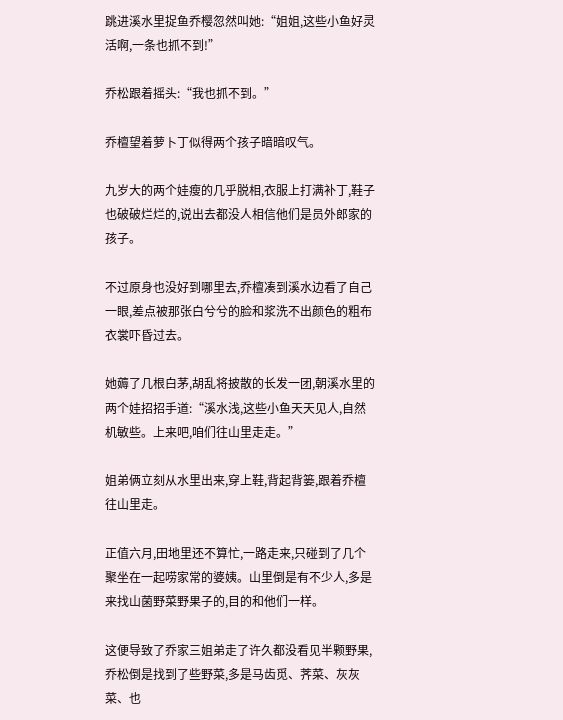跳进溪水里捉鱼乔樱忽然叫她:“姐姐,这些小鱼好灵活啊,一条也抓不到!”

乔松跟着摇头:“我也抓不到。”

乔檀望着萝卜丁似得两个孩子暗暗叹气。

九岁大的两个娃瘦的几乎脱相,衣服上打满补丁,鞋子也破破烂烂的,说出去都没人相信他们是员外郎家的孩子。

不过原身也没好到哪里去,乔檀凑到溪水边看了自己一眼,差点被那张白兮兮的脸和浆洗不出颜色的粗布衣裳吓昏过去。

她薅了几根白茅,胡乱将披散的长发一团,朝溪水里的两个娃招招手道:“溪水浅,这些小鱼天天见人,自然机敏些。上来吧,咱们往山里走走。”

姐弟俩立刻从水里出来,穿上鞋,背起背篓,跟着乔檀往山里走。

正值六月,田地里还不算忙,一路走来,只碰到了几个聚坐在一起唠家常的婆姨。山里倒是有不少人,多是来找山菌野菜野果子的,目的和他们一样。

这便导致了乔家三姐弟走了许久都没看见半颗野果,乔松倒是找到了些野菜,多是马齿觅、荠菜、灰灰菜、也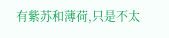有紫苏和薄荷,只是不太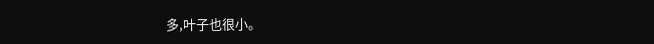多,叶子也很小。